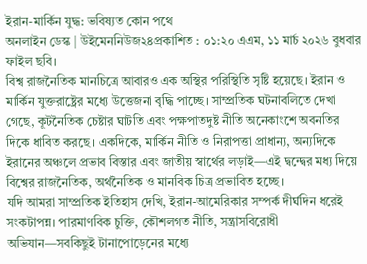ইরান-মার্কিন যুদ্ধ: ভবিষ্যত কোন পথে
অনলাইন ডেস্ক | উইমেননিউজ২৪প্রকাশিত : ০১:২০ এএম, ১১ মার্চ ২০২৬ বুধবার
ফাইল ছবি।
বিশ্ব রাজনৈতিক মানচিত্রে আবারও এক অস্থির পরিস্থিতি সৃষ্টি হয়েছে। ইরান ও মার্কিন যুক্তরাষ্ট্রের মধ্যে উত্তেজনা বৃদ্ধি পাচ্ছে। সাম্প্রতিক ঘটনাবলিতে দেখা গেছে, কূটনৈতিক চেষ্টার ঘাটতি এবং পক্ষপাতদুষ্ট নীতি অনেকাংশে অবনতির দিকে ধাবিত করছে। একদিকে, মার্কিন নীতি ও নিরাপত্তা প্রাধান্য, অন্যদিকে ইরানের অঞ্চলে প্রভাব বিস্তার এবং জাতীয় স্বার্থের লড়াই—এই দ্বন্দ্বের মধ্য দিয়ে বিশ্বের রাজনৈতিক, অর্থনৈতিক ও মানবিক চিত্র প্রভাবিত হচ্ছে।
যদি আমরা সাম্প্রতিক ইতিহাস দেখি, ইরান-আমেরিকার সম্পর্ক দীর্ঘদিন ধরেই সংকটাপন্ন। পারমাণবিক চুক্তি, কৌশলগত নীতি, সন্ত্রাসবিরোধী অভিযান—সবকিছুই টানাপোড়েনের মধ্যে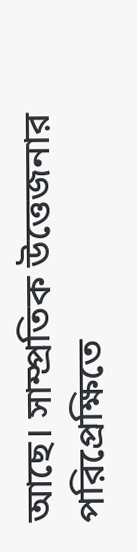আছে। সাম্প্রতিক উত্তেজনার পরিপ্রেক্ষিতে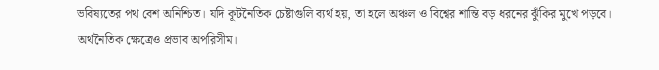ভবিষ্যতের পথ বেশ অনিশ্চিত। যদি কূটনৈতিক চেষ্টাগুলি ব্যর্থ হয়, তা হলে অঞ্চল ও বিশ্বের শান্তি বড় ধরনের ঝুঁকির মুখে পড়বে।
অর্থনৈতিক ক্ষেত্রেও প্রভাব অপরিসীম।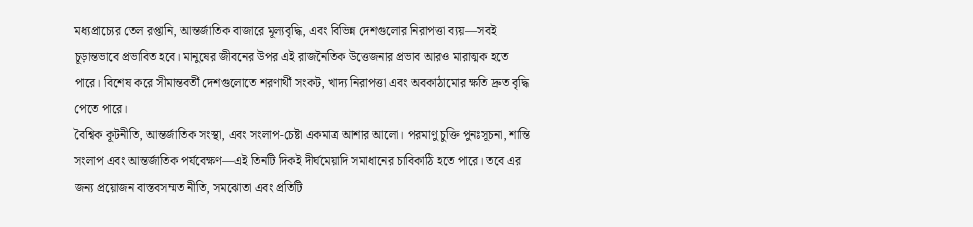মধ্যপ্রাচ্যের তেল রপ্তানি, আন্তর্জাতিক বাজারে মূল্যবৃদ্ধি, এবং বিভিন্ন দেশগুলোর নিরাপত্তা ব্যয়—সবই চূড়ান্তভাবে প্রভাবিত হবে। মানুষের জীবনের উপর এই রাজনৈতিক উত্তেজনার প্রভাব আরও মারাত্মক হতে পারে। বিশেষ করে সীমান্তবর্তী দেশগুলোতে শরণার্থী সংকট, খাদ্য নিরাপত্তা এবং অবকাঠামোর ক্ষতি দ্রুত বৃদ্ধি পেতে পারে।
বৈশ্বিক কূটনীতি, আন্তর্জাতিক সংস্থা, এবং সংলাপ-চেষ্টা একমাত্র আশার আলো। পরমাণু চুক্তি পুনঃসূচনা, শান্তি সংলাপ এবং আন্তর্জাতিক পর্যবেক্ষণ—এই তিনটি দিকই দীর্ঘমেয়াদি সমাধানের চাবিকাঠি হতে পারে। তবে এর জন্য প্রয়োজন বাস্তবসম্মত নীতি, সমঝোতা এবং প্রতিটি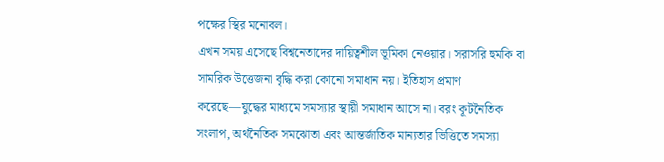পক্ষের স্থির মনোবল।
এখন সময় এসেছে বিশ্বনেতাদের দায়িত্বশীল ভূমিকা নেওয়ার। সরাসরি হুমকি বা সামরিক উত্তেজনা বৃদ্ধি করা কোনো সমাধান নয়। ইতিহাস প্রমাণ করেছে—যুদ্ধের মাধ্যমে সমস্যার স্থায়ী সমাধান আসে না। বরং কূটনৈতিক সংলাপ, অর্থনৈতিক সমঝোতা এবং আন্তর্জাতিক মান্যতার ভিত্তিতে সমস্যা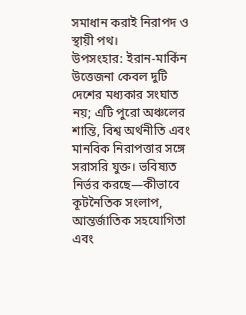সমাধান করাই নিরাপদ ও স্থায়ী পথ।
উপসংহার: ইরান-মার্কিন উত্তেজনা কেবল দুটি দেশের মধ্যকার সংঘাত নয়; এটি পুরো অঞ্চলের শান্তি, বিশ্ব অর্থনীতি এবং মানবিক নিরাপত্তার সঙ্গে সরাসরি যুক্ত। ভবিষ্যত নির্ভর করছে—কীভাবে কূটনৈতিক সংলাপ, আন্তর্জাতিক সহযোগিতা এবং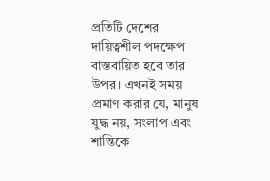প্রতিটি দেশের দায়িত্বশীল পদক্ষেপ বাস্তবায়িত হবে তার উপর। এখনই সময় প্রমাণ করার যে, মানুষ যুদ্ধ নয়, সংলাপ এবং শান্তিকে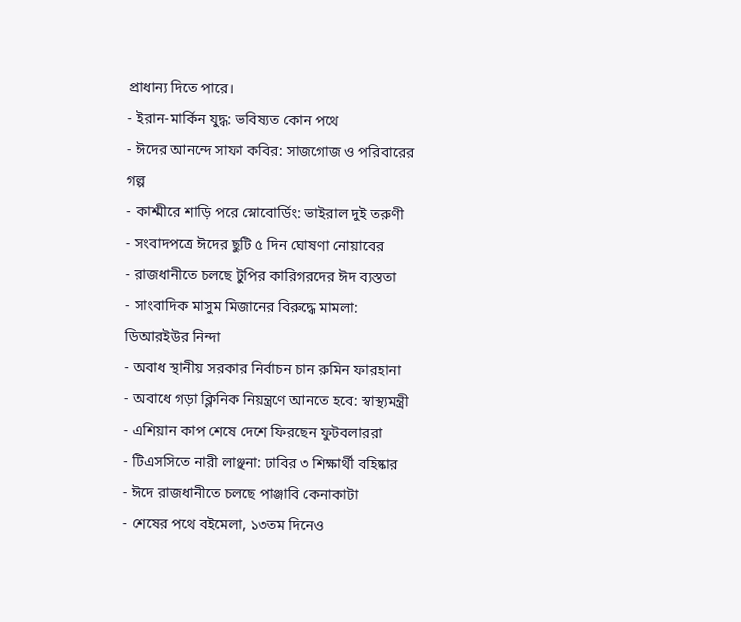প্রাধান্য দিতে পারে।
- ইরান-মার্কিন যুদ্ধ: ভবিষ্যত কোন পথে
- ঈদের আনন্দে সাফা কবির: সাজগোজ ও পরিবারের গল্প
- কাশ্মীরে শাড়ি পরে স্নোবোর্ডিং: ভাইরাল দুই তরুণী
- সংবাদপত্রে ঈদের ছুটি ৫ দিন ঘোষণা নোয়াবের
- রাজধানীতে চলছে টুপির কারিগরদের ঈদ ব্যস্ততা
- সাংবাদিক মাসুম মিজানের বিরুদ্ধে মামলা: ডিআরইউর নিন্দা
- অবাধ স্থানীয় সরকার নির্বাচন চান রুমিন ফারহানা
- অবাধে গড়া ক্লিনিক নিয়ন্ত্রণে আনতে হবে: স্বাস্থ্যমন্ত্রী
- এশিয়ান কাপ শেষে দেশে ফিরছেন ফুটবলাররা
- টিএসসিতে নারী লাঞ্ছনা: ঢাবির ৩ শিক্ষার্থী বহিষ্কার
- ঈদে রাজধানীতে চলছে পাঞ্জাবি কেনাকাটা
- শেষের পথে বইমেলা, ১৩তম দিনেও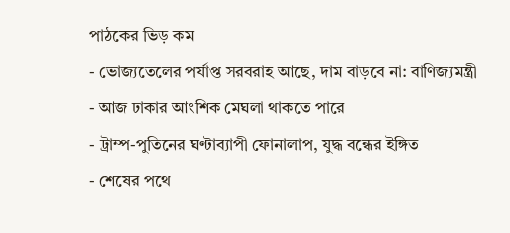পাঠকের ভিড় কম
- ভোজ্যতেলের পর্যাপ্ত সরবরাহ আছে, দাম বাড়বে না: বাণিজ্যমন্ত্রী
- আজ ঢাকার আংশিক মেঘলা থাকতে পারে
- ট্রাম্প-পুতিনের ঘণ্টাব্যাপী ফোনালাপ, যুদ্ধ বন্ধের ইঙ্গিত
- শেষের পথে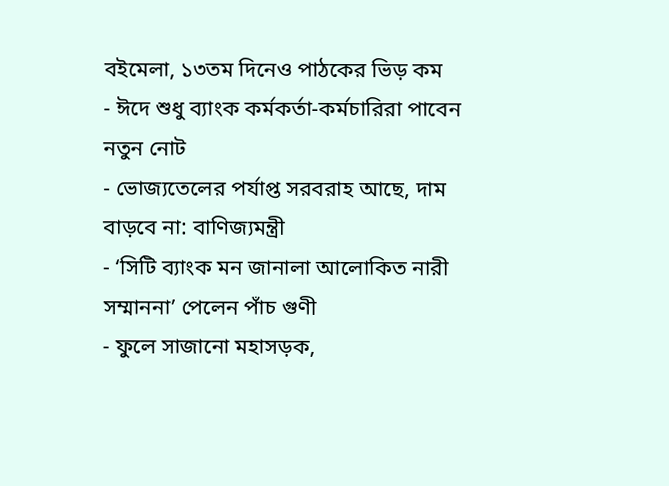বইমেলা, ১৩তম দিনেও পাঠকের ভিড় কম
- ঈদে শুধু ব্যাংক কর্মকর্তা-কর্মচারিরা পাবেন নতুন নোট
- ভোজ্যতেলের পর্যাপ্ত সরবরাহ আছে, দাম বাড়বে না: বাণিজ্যমন্ত্রী
- ‘সিটি ব্যাংক মন জানালা আলোকিত নারী সম্মাননা’ পেলেন পাঁচ গুণী
- ফুলে সাজানো মহাসড়ক,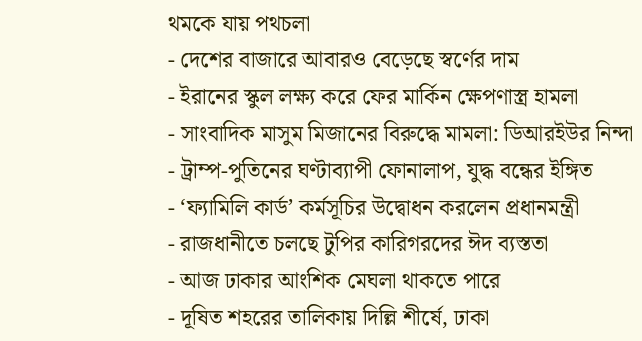থমকে যায় পথচলা
- দেশের বাজারে আবারও বেড়েছে স্বর্ণের দাম
- ইরানের স্কুল লক্ষ্য করে ফের মার্কিন ক্ষেপণাস্ত্র হামলা
- সাংবাদিক মাসুম মিজানের বিরুদ্ধে মামলা: ডিআরইউর নিন্দা
- ট্রাম্প-পুতিনের ঘণ্টাব্যাপী ফোনালাপ, যুদ্ধ বন্ধের ইঙ্গিত
- ‘ফ্যামিলি কার্ড’ কর্মসূচির উদ্বোধন করলেন প্রধানমন্ত্রী
- রাজধানীতে চলছে টুপির কারিগরদের ঈদ ব্যস্ততা
- আজ ঢাকার আংশিক মেঘলা থাকতে পারে
- দূষিত শহরের তালিকায় দিল্লি শীর্ষে, ঢাকা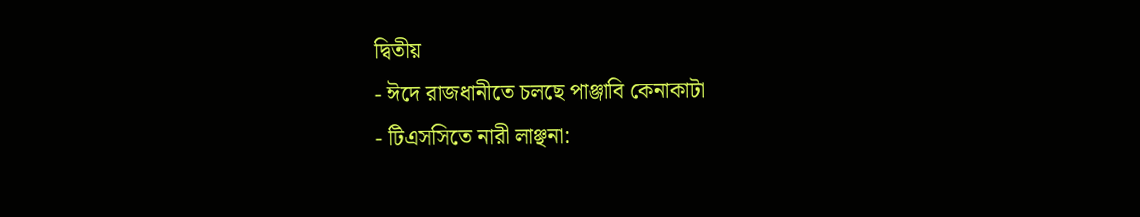দ্বিতীয়
- ঈদে রাজধানীতে চলছে পাঞ্জাবি কেনাকাটা
- টিএসসিতে নারী লাঞ্ছনা: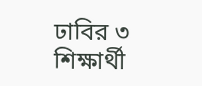ঢাবির ৩ শিক্ষার্থী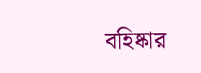বহিষ্কার